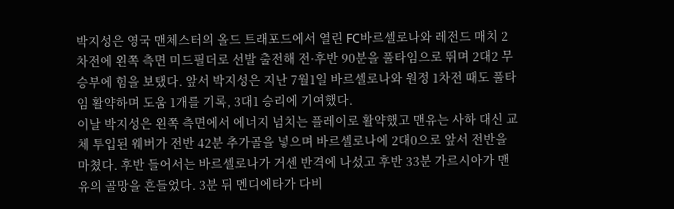박지성은 영국 맨체스터의 올드 트래포드에서 열린 FC바르셀로나와 레전드 매치 2차전에 왼쪽 측면 미드필더로 선발 출전해 전·후반 90분을 풀타임으로 뛰며 2대2 무승부에 힘을 보탰다. 앞서 박지성은 지난 7월1일 바르셀로나와 원정 1차전 때도 풀타임 활약하며 도움 1개를 기록, 3대1 승리에 기여했다.
이날 박지성은 왼쪽 측면에서 에너지 넘치는 플레이로 활약했고 맨유는 사하 대신 교체 투입된 웨버가 전반 42분 추가골을 넣으며 바르셀로나에 2대0으로 앞서 전반을 마쳤다. 후반 들어서는 바르셀로나가 거센 반격에 나섰고 후반 33분 가르시아가 맨유의 골망을 흔들었다. 3분 뒤 멘디에타가 다비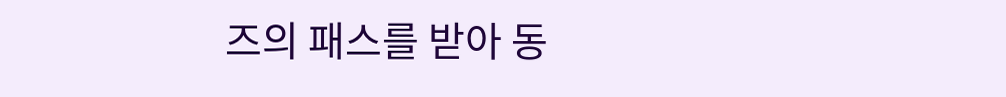즈의 패스를 받아 동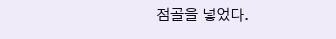점골을 넣었다.